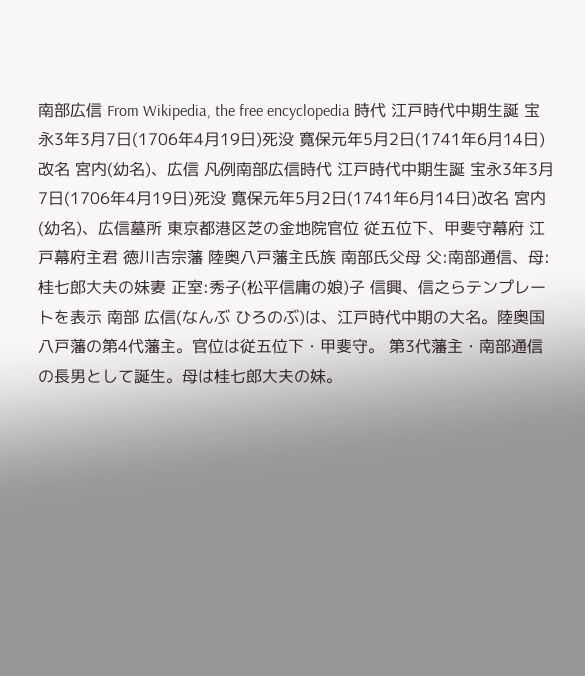南部広信 From Wikipedia, the free encyclopedia 時代 江戸時代中期生誕 宝永3年3月7日(1706年4月19日)死没 寛保元年5月2日(1741年6月14日)改名 宮内(幼名)、広信 凡例南部広信時代 江戸時代中期生誕 宝永3年3月7日(1706年4月19日)死没 寛保元年5月2日(1741年6月14日)改名 宮内(幼名)、広信墓所 東京都港区芝の金地院官位 従五位下、甲斐守幕府 江戸幕府主君 徳川吉宗藩 陸奥八戸藩主氏族 南部氏父母 父:南部通信、母:桂七郎大夫の妹妻 正室:秀子(松平信庸の娘)子 信興、信之らテンプレートを表示 南部 広信(なんぶ ひろのぶ)は、江戸時代中期の大名。陸奥国八戸藩の第4代藩主。官位は従五位下・甲斐守。 第3代藩主・南部通信の長男として誕生。母は桂七郎大夫の妹。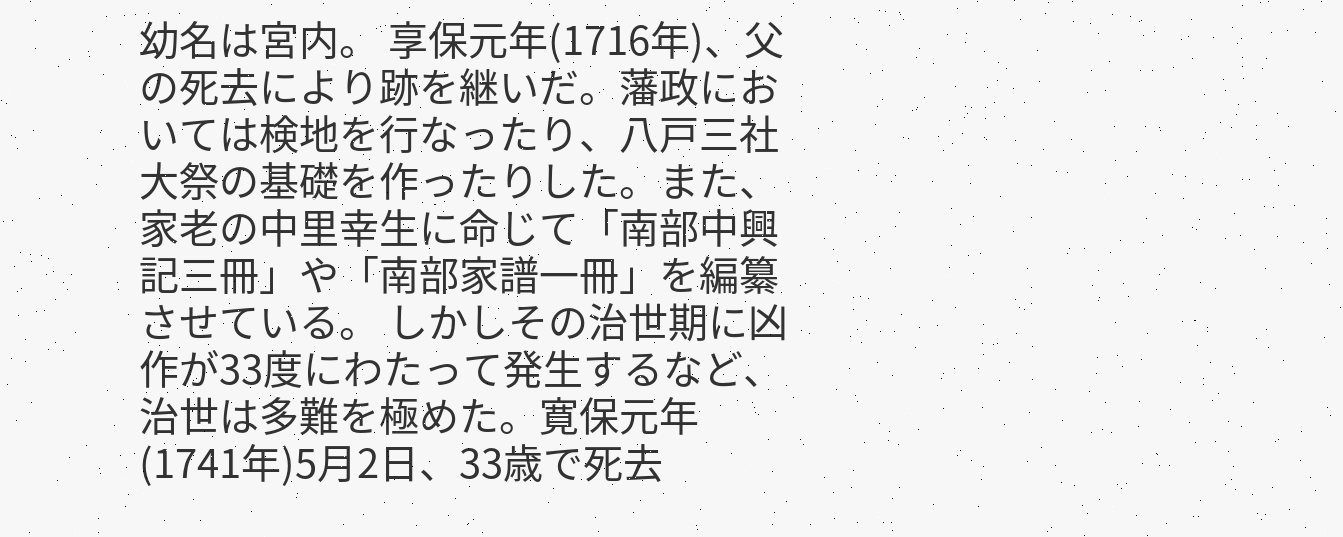幼名は宮内。 享保元年(1716年)、父の死去により跡を継いだ。藩政においては検地を行なったり、八戸三社大祭の基礎を作ったりした。また、家老の中里幸生に命じて「南部中興記三冊」や「南部家譜一冊」を編纂させている。 しかしその治世期に凶作が33度にわたって発生するなど、治世は多難を極めた。寛保元年(1741年)5月2日、33歳で死去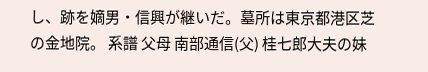し、跡を嫡男・信興が継いだ。墓所は東京都港区芝の金地院。 系譜 父母 南部通信(父) 桂七郎大夫の妹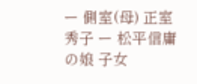ー 側室(母) 正室 秀子 ー 松平信庸の娘 子女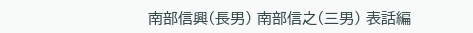南部信興(長男) 南部信之(三男) 表話編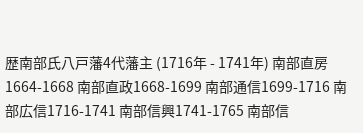歴南部氏八戸藩4代藩主 (1716年 - 1741年) 南部直房1664-1668 南部直政1668-1699 南部通信1699-1716 南部広信1716-1741 南部信興1741-1765 南部信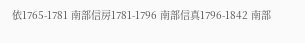依1765-1781 南部信房1781-1796 南部信真1796-1842 南部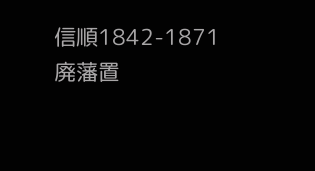信順1842-1871 廃藩置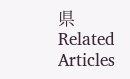県 Related Articles